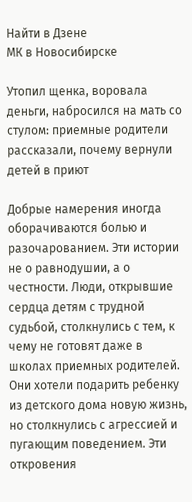Найти в Дзене
МК в Новосибирске

Утопил щенка, воровала деньги, набросился на мать со стулом: приемные родители рассказали, почему вернули детей в приют

Добрые намерения иногда оборачиваются болью и разочарованием. Эти истории не о равнодушии, а о честности. Люди, открывшие сердца детям с трудной судьбой, столкнулись с тем, к чему не готовят даже в школах приемных родителей. Они хотели подарить ребенку из детского дома новую жизнь, но столкнулись с агрессией и пугающим поведением. Эти откровения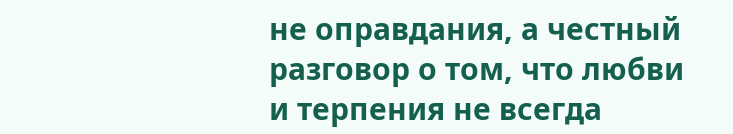не оправдания, а честный разговор о том, что любви и терпения не всегда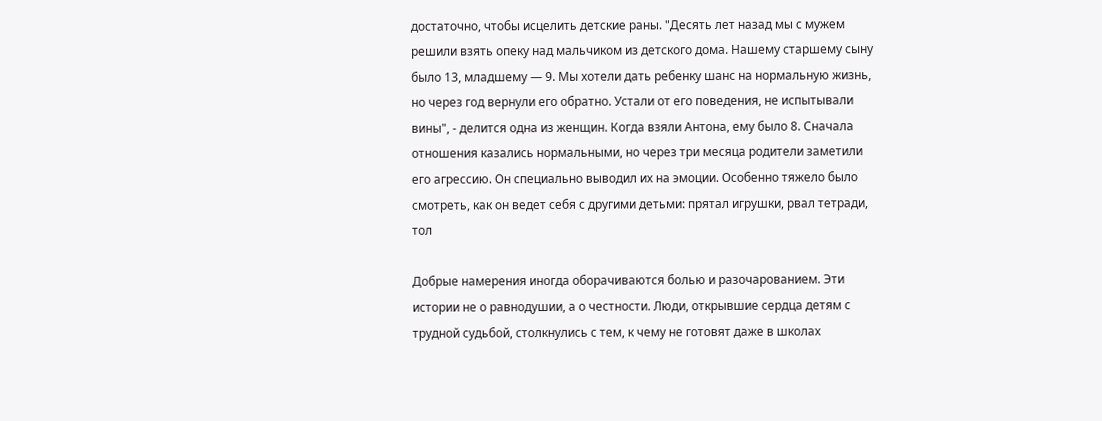достаточно, чтобы исцелить детские раны. "Десять лет назад мы с мужем решили взять опеку над мальчиком из детского дома. Нашему старшему сыну было 13, младшему — 9. Мы хотели дать ребенку шанс на нормальную жизнь, но через год вернули его обратно. Устали от его поведения, не испытывали вины", - делится одна из женщин. Когда взяли Антона, ему было 8. Сначала отношения казались нормальными, но через три месяца родители заметили его агрессию. Он специально выводил их на эмоции. Особенно тяжело было смотреть, как он ведет себя с другими детьми: прятал игрушки, рвал тетради, тол

Добрые намерения иногда оборачиваются болью и разочарованием. Эти истории не о равнодушии, а о честности. Люди, открывшие сердца детям с трудной судьбой, столкнулись с тем, к чему не готовят даже в школах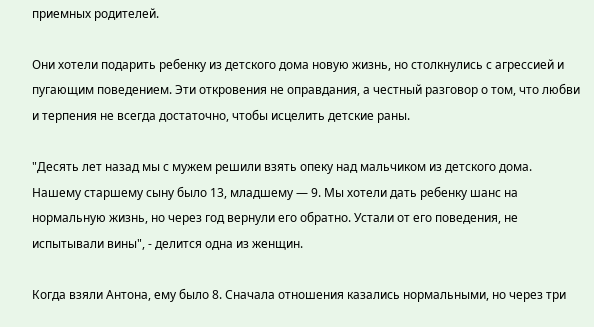приемных родителей.

Они хотели подарить ребенку из детского дома новую жизнь, но столкнулись с агрессией и пугающим поведением. Эти откровения не оправдания, а честный разговор о том, что любви и терпения не всегда достаточно, чтобы исцелить детские раны.

"Десять лет назад мы с мужем решили взять опеку над мальчиком из детского дома. Нашему старшему сыну было 13, младшему — 9. Мы хотели дать ребенку шанс на нормальную жизнь, но через год вернули его обратно. Устали от его поведения, не испытывали вины", - делится одна из женщин.

Когда взяли Антона, ему было 8. Сначала отношения казались нормальными, но через три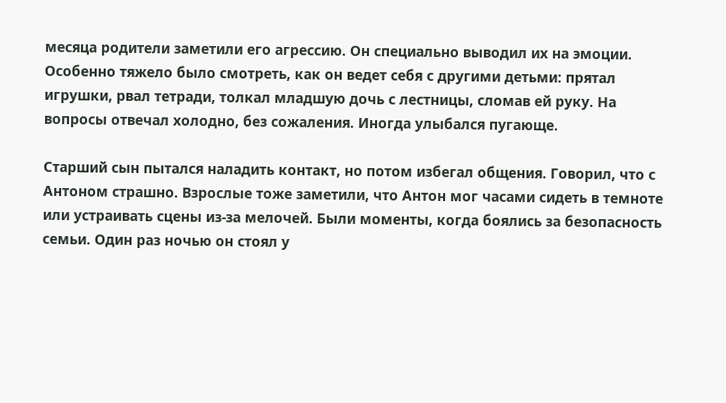месяца родители заметили его агрессию. Он специально выводил их на эмоции. Особенно тяжело было смотреть, как он ведет себя с другими детьми: прятал игрушки, рвал тетради, толкал младшую дочь с лестницы, сломав ей руку. На вопросы отвечал холодно, без сожаления. Иногда улыбался пугающе.

Старший сын пытался наладить контакт, но потом избегал общения. Говорил, что с Антоном страшно. Взрослые тоже заметили, что Антон мог часами сидеть в темноте или устраивать сцены из-за мелочей. Были моменты, когда боялись за безопасность семьи. Один раз ночью он стоял у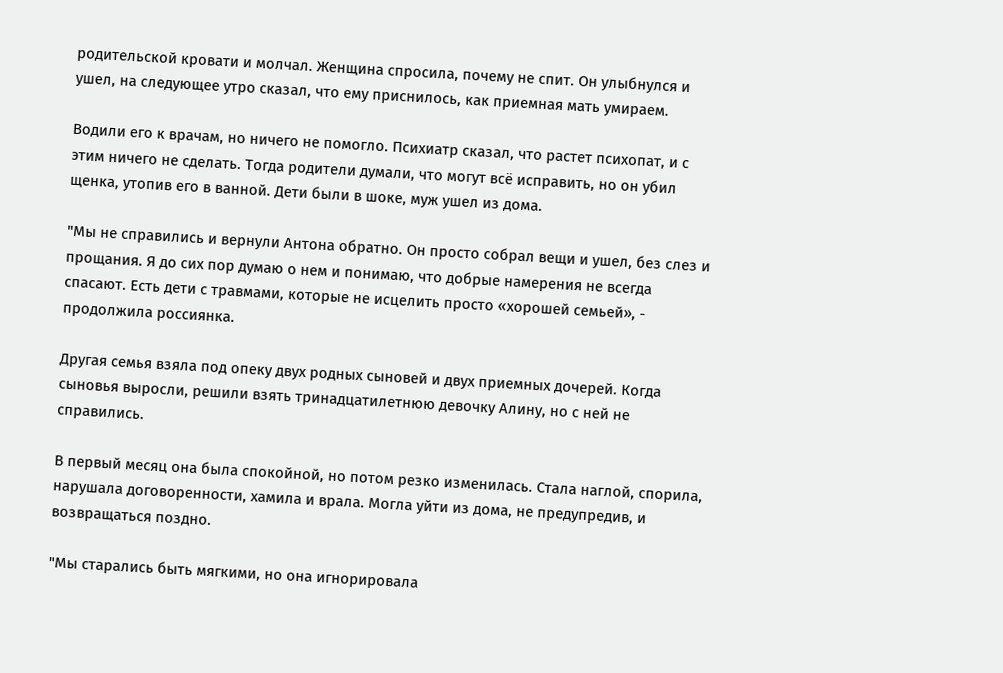родительской кровати и молчал. Женщина спросила, почему не спит. Он улыбнулся и ушел, на следующее утро сказал, что ему приснилось, как приемная мать умираем.

Водили его к врачам, но ничего не помогло. Психиатр сказал, что растет психопат, и с этим ничего не сделать. Тогда родители думали, что могут всё исправить, но он убил щенка, утопив его в ванной. Дети были в шоке, муж ушел из дома.

"Мы не справились и вернули Антона обратно. Он просто собрал вещи и ушел, без слез и прощания. Я до сих пор думаю о нем и понимаю, что добрые намерения не всегда спасают. Есть дети с травмами, которые не исцелить просто «хорошей семьей», - продолжила россиянка.

Другая семья взяла под опеку двух родных сыновей и двух приемных дочерей. Когда сыновья выросли, решили взять тринадцатилетнюю девочку Алину, но с ней не справились.

В первый месяц она была спокойной, но потом резко изменилась. Стала наглой, спорила, нарушала договоренности, хамила и врала. Могла уйти из дома, не предупредив, и возвращаться поздно.

"Мы старались быть мягкими, но она игнорировала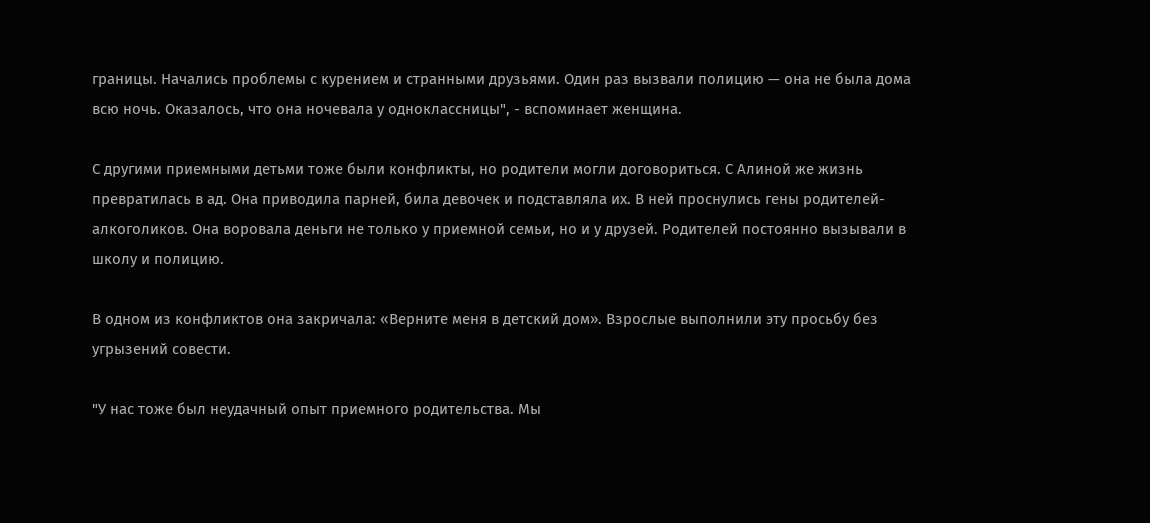границы. Начались проблемы с курением и странными друзьями. Один раз вызвали полицию — она не была дома всю ночь. Оказалось, что она ночевала у одноклассницы", - вспоминает женщина.

С другими приемными детьми тоже были конфликты, но родители могли договориться. С Алиной же жизнь превратилась в ад. Она приводила парней, била девочек и подставляла их. В ней проснулись гены родителей-алкоголиков. Она воровала деньги не только у приемной семьи, но и у друзей. Родителей постоянно вызывали в школу и полицию.

В одном из конфликтов она закричала: «Верните меня в детский дом». Взрослые выполнили эту просьбу без угрызений совести.

"У нас тоже был неудачный опыт приемного родительства. Мы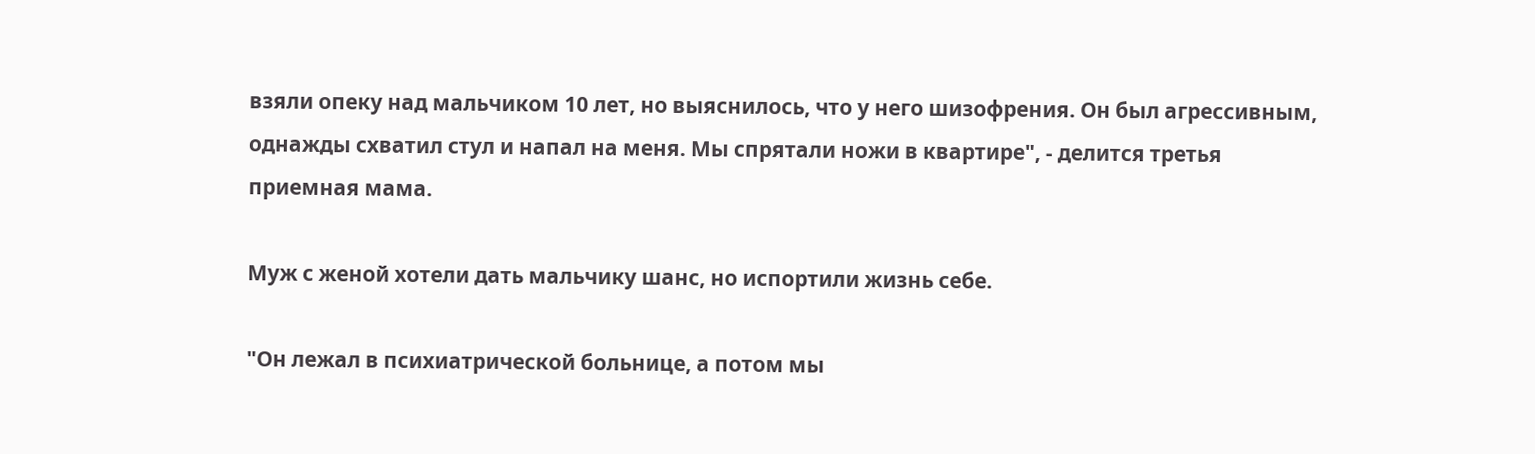взяли опеку над мальчиком 10 лет, но выяснилось, что у него шизофрения. Он был агрессивным, однажды схватил стул и напал на меня. Мы спрятали ножи в квартире", - делится третья приемная мама.

Муж с женой хотели дать мальчику шанс, но испортили жизнь себе.

"Он лежал в психиатрической больнице, а потом мы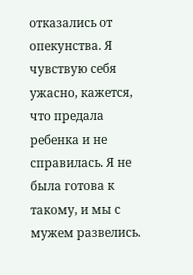отказались от опекунства. Я чувствую себя ужасно, кажется, что предала ребенка и не справилась. Я не была готова к такому, и мы с мужем развелись.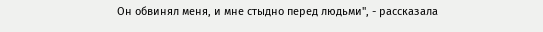Он обвинял меня, и мне стыдно перед людьми", - рассказала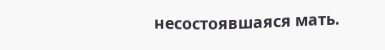несостоявшаяся мать.